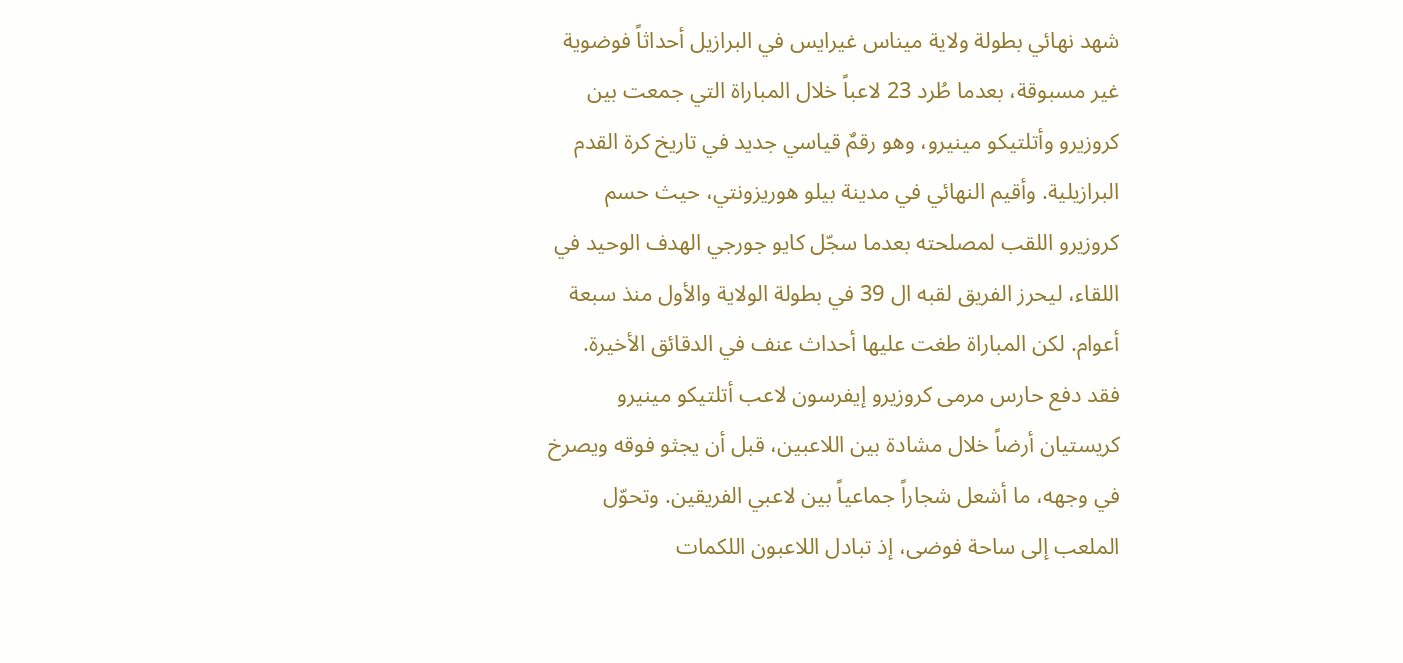شهد نهائي بطولة ولاية ميناس غيرايس في البرازيل أحداثاً فوضوية غير مسبوقة، بعدما طُرد 23 لاعباً خلال المباراة التي جمعت بين كروزيرو وأتلتيكو مينيرو، وهو رقمٌ قياسي جديد في تاريخ كرة القدم البرازيلية. وأقيم النهائي في مدينة بيلو هوريزونتي، حيث حسم كروزيرو اللقب لمصلحته بعدما سجّل كايو جورجي الهدف الوحيد في اللقاء، ليحرز الفريق لقبه ال 39 في بطولة الولاية والأول منذ سبعة أعوام. لكن المباراة طغت عليها أحداث عنف في الدقائق الأخيرة. فقد دفع حارس مرمى كروزيرو إيفرسون لاعب أتلتيكو مينيرو كريستيان أرضاً خلال مشادة بين اللاعبين، قبل أن يجثو فوقه ويصرخ في وجهه، ما أشعل شجاراً جماعياً بين لاعبي الفريقين. وتحوّل الملعب إلى ساحة فوضى، إذ تبادل اللاعبون اللكمات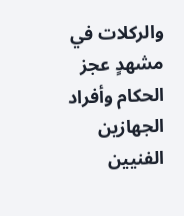والركلات في مشهدٍ عجز الحكام وأفراد الجهازين الفنيين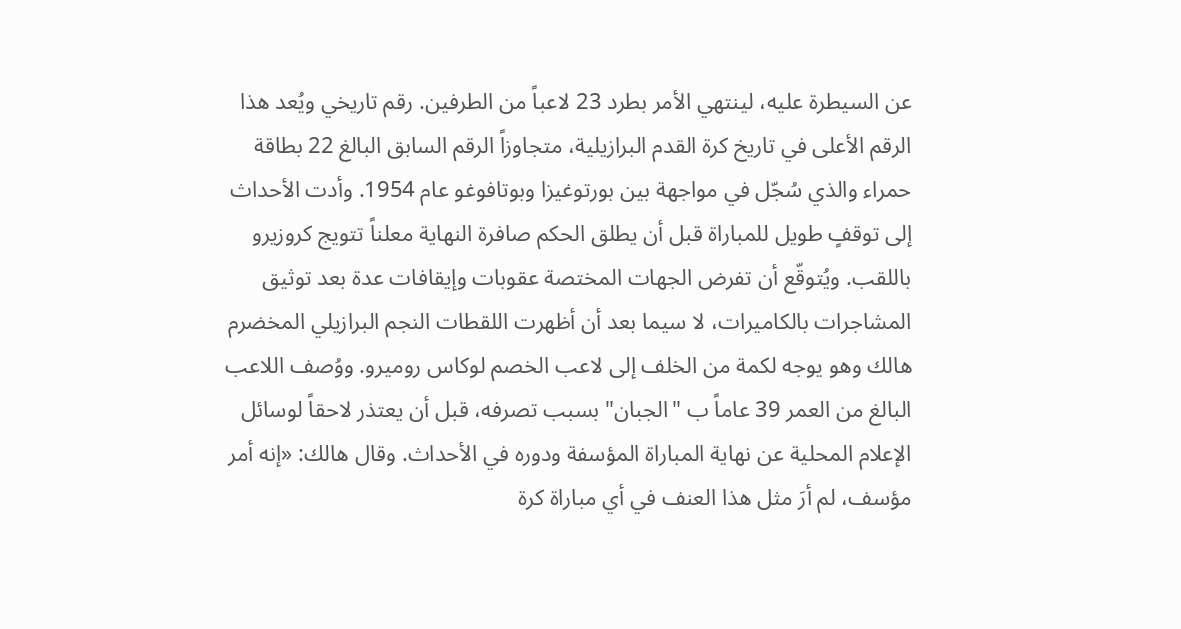عن السيطرة عليه، لينتهي الأمر بطرد 23 لاعباً من الطرفين. رقم تاريخي ويُعد هذا الرقم الأعلى في تاريخ كرة القدم البرازيلية، متجاوزاً الرقم السابق البالغ 22 بطاقة حمراء والذي سُجّل في مواجهة بين بورتوغيزا وبوتافوغو عام 1954. وأدت الأحداث إلى توقفٍ طويل للمباراة قبل أن يطلق الحكم صافرة النهاية معلناً تتويج كروزيرو باللقب. ويُتوقّع أن تفرض الجهات المختصة عقوبات وإيقافات عدة بعد توثيق المشاجرات بالكاميرات، لا سيما بعد أن أظهرت اللقطات النجم البرازيلي المخضرم هالك وهو يوجه لكمة من الخلف إلى لاعب الخصم لوكاس روميرو. ووُصف اللاعب البالغ من العمر 39 عاماً ب "الجبان" بسبب تصرفه، قبل أن يعتذر لاحقاً لوسائل الإعلام المحلية عن نهاية المباراة المؤسفة ودوره في الأحداث. وقال هالك: «إنه أمر مؤسف، لم أرَ مثل هذا العنف في أي مباراة كرة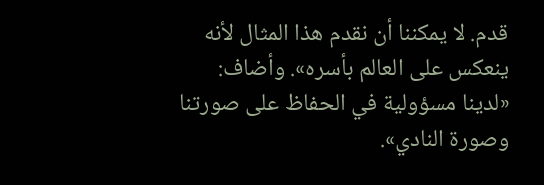قدم. لا يمكننا أن نقدم هذا المثال لأنه ينعكس على العالم بأسره». وأضاف: «لدينا مسؤولية في الحفاظ على صورتنا وصورة النادي».